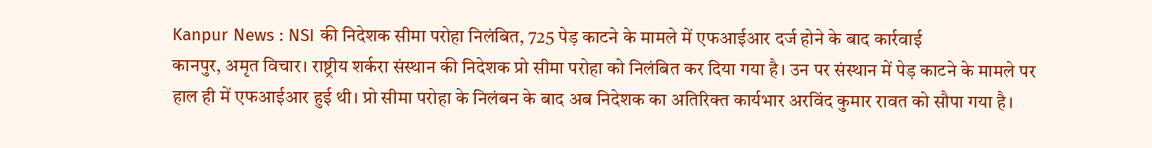Kanpur News : NSI की निदेशक सीमा परोहा निलंबित, 725 पेड़ काटने के मामले में एफआईआर दर्ज होने के बाद कार्रवाई
कानपुर, अमृत विचार। राष्ट्रीय शर्करा संस्थान की निदेशक प्रो सीमा परोहा को निलंबित कर दिया गया है। उन पर संस्थान में पेड़ काटने के मामले पर हाल ही में एफआईआर हुई थी। प्रो सीमा परोहा के निलंबन के बाद अब निदेशक का अतिरिक्त कार्यभार अरविंद कुमार रावत को सौपा गया है।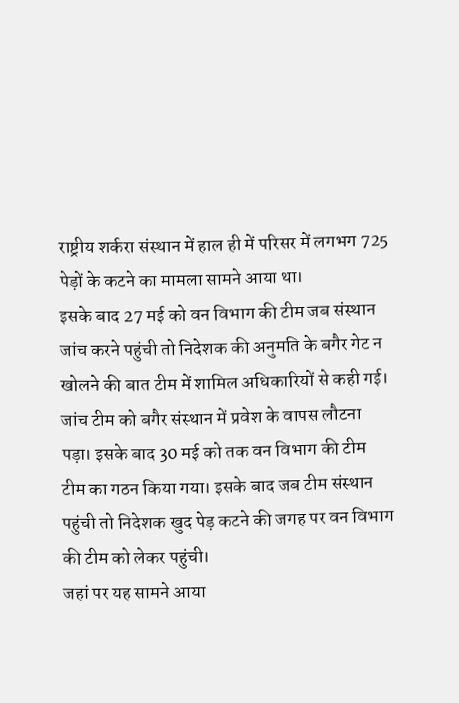राष्ट्रीय शर्करा संस्थान में हाल ही में परिसर में लगभग 725 पेड़ों के कटने का मामला सामने आया था।
इसके बाद 27 मई को वन विभाग की टीम जब संस्थान जांच करने पहुंची तो निदेशक की अनुमति के बगैर गेट न खोलने की बात टीम में शामिल अधिकारियों से कही गई। जांच टीम को बगैर संस्थान में प्रवेश के वापस लौटना पड़ा। इसके बाद 30 मई को तक वन विभाग की टीम टीम का गठन किया गया। इसके बाद जब टीम संस्थान पहुंची तो निदेशक खुद पेड़ कटने की जगह पर वन विभाग की टीम को लेकर पहुंची।
जहां पर यह सामने आया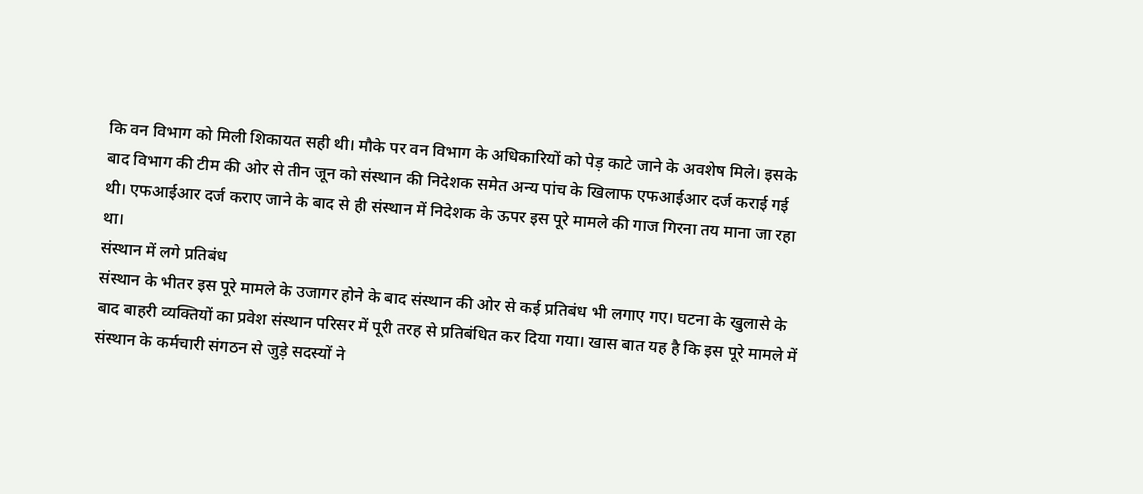कि वन विभाग को मिली शिकायत सही थी। मौके पर वन विभाग के अधिकारियों को पेड़ काटे जाने के अवशेष मिले। इसके बाद विभाग की टीम की ओर से तीन जून को संस्थान की निदेशक समेत अन्य पांच के खिलाफ एफआईआर दर्ज कराई गई थी। एफआईआर दर्ज कराए जाने के बाद से ही संस्थान में निदेशक के ऊपर इस पूरे मामले की गाज गिरना तय माना जा रहा था।
संस्थान में लगे प्रतिबंध
संस्थान के भीतर इस पूरे मामले के उजागर होने के बाद संस्थान की ओर से कई प्रतिबंध भी लगाए गए। घटना के खुलासे के बाद बाहरी व्यक्तियों का प्रवेश संस्थान परिसर में पूरी तरह से प्रतिबंधित कर दिया गया। खास बात यह है कि इस पूरे मामले में संस्थान के कर्मचारी संगठन से जुड़े सदस्यों ने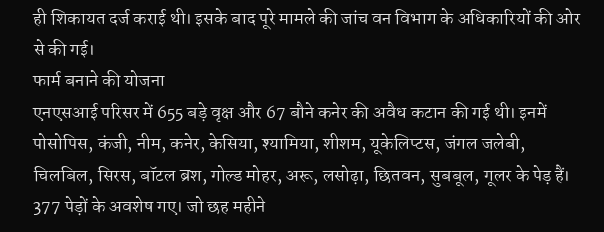ही शिकायत दर्ज कराई थी। इसके बाद पूरे मामले की जांच वन विभाग के अधिकारियों की ओर से की गई।
फार्म बनाने की योजना
एनएसआई परिसर में 655 बड़े वृक्ष और 67 बौने कनेर की अवैध कटान की गई थी। इनमें पोसोपिस, कंजी, नीम, कनेर, केसिया, श्यामिया, शीशम, यूकेलिप्टस, जंगल जलेबी, चिलबिल, सिरस, बॉटल ब्रश, गोल्ड मोहर, अरू, लसोढ़ा, छितवन, सुबबूल, गूलर के पेड़ हैं। 377 पेड़ों के अवशेष गए। जो छह महीने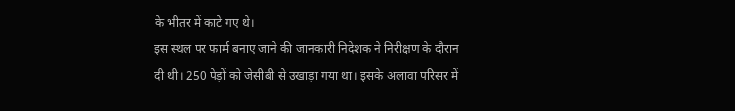के भीतर में काटे गए थे।
इस स्थल पर फार्म बनाए जाने की जानकारी निदेशक ने निरीक्षण के दौरान दी थी। 250 पेड़ों को जेसीबी से उखाड़ा गया था। इसके अलावा परिसर में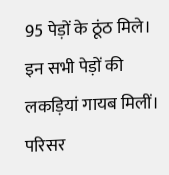95 पेड़ों के ठूंठ मिले। इन सभी पेड़ों की लकड़ियां गायब मिलीं। परिसर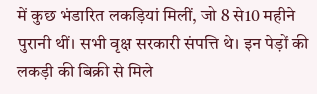में कुछ भंडारित लकड़ियां मिलीं, जो 8 से10 महीने पुरानी थीं। सभी वृक्ष सरकारी संपत्ति थे। इन पेड़ों की लकड़ी की बिक्री से मिले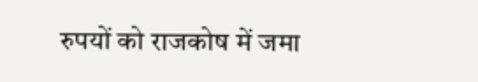रुपयों को राजकोष में जमा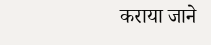कराया जाने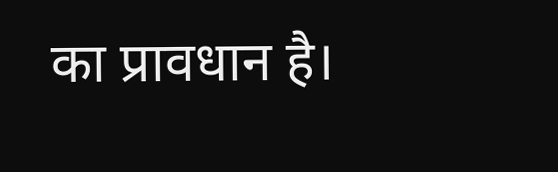का प्रावधान है।